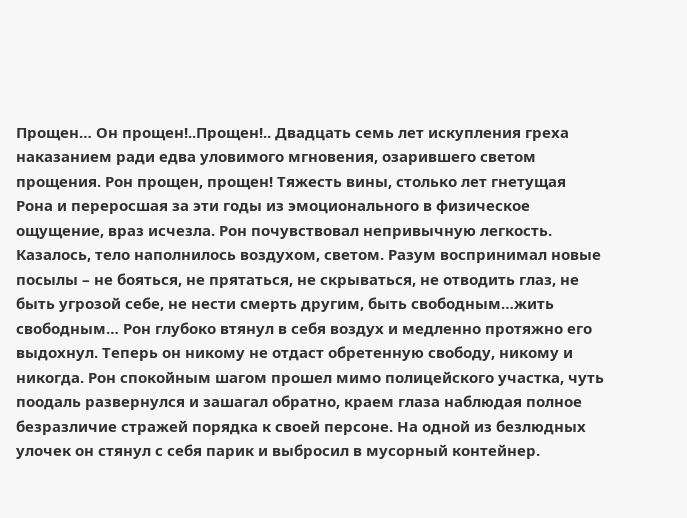Прощен… Он прощен!..Прощен!.. Двадцать семь лет искупления греха наказанием ради едва уловимого мгновения, озарившего светом прощения. Рон прощен, прощен! Тяжесть вины, столько лет гнетущая Рона и переросшая за эти годы из эмоционального в физическое ощущение, враз исчезла. Рон почувствовал непривычную легкость. Казалось, тело наполнилось воздухом, светом. Разум воспринимал новые посылы – не бояться, не прятаться, не скрываться, не отводить глаз, не быть угрозой себе, не нести смерть другим, быть свободным…жить свободным… Рон глубоко втянул в себя воздух и медленно протяжно его выдохнул. Теперь он никому не отдаст обретенную свободу, никому и никогда. Рон спокойным шагом прошел мимо полицейского участка, чуть поодаль развернулся и зашагал обратно, краем глаза наблюдая полное безразличие стражей порядка к своей персоне. На одной из безлюдных улочек он стянул с себя парик и выбросил в мусорный контейнер.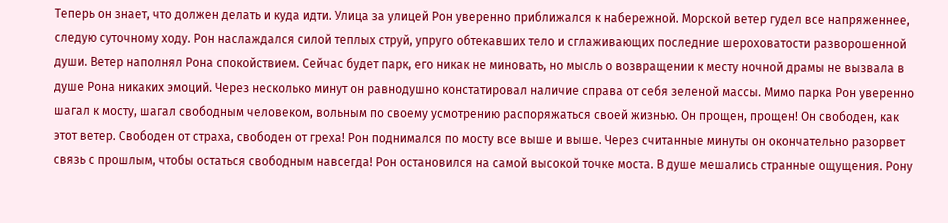Теперь он знает, что должен делать и куда идти. Улица за улицей Рон уверенно приближался к набережной. Морской ветер гудел все напряженнее, следую суточному ходу. Рон наслаждался силой теплых струй, упруго обтекавших тело и сглаживающих последние шероховатости разворошенной души. Ветер наполнял Рона спокойствием. Сейчас будет парк, его никак не миновать, но мысль о возвращении к месту ночной драмы не вызвала в душе Рона никаких эмоций. Через несколько минут он равнодушно констатировал наличие справа от себя зеленой массы. Мимо парка Рон уверенно шагал к мосту, шагал свободным человеком, вольным по своему усмотрению распоряжаться своей жизнью. Он прощен, прощен! Он свободен, как этот ветер. Свободен от страха, свободен от греха! Рон поднимался по мосту все выше и выше. Через считанные минуты он окончательно разорвет связь с прошлым, чтобы остаться свободным навсегда! Рон остановился на самой высокой точке моста. В душе мешались странные ощущения. Рону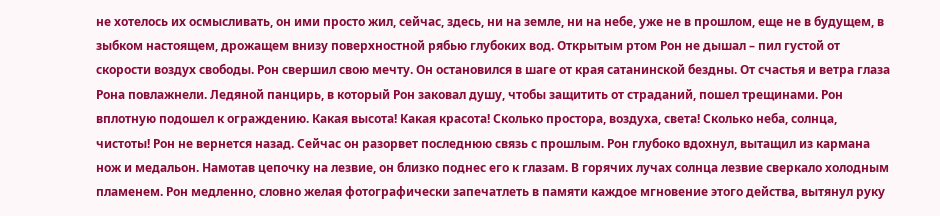не хотелось их осмысливать, он ими просто жил, сейчас, здесь, ни на земле, ни на небе, уже не в прошлом, еще не в будущем, в зыбком настоящем, дрожащем внизу поверхностной рябью глубоких вод. Открытым ртом Рон не дышал – пил густой от скорости воздух свободы. Рон свершил свою мечту. Он остановился в шаге от края сатанинской бездны. От счастья и ветра глаза Рона повлажнели. Ледяной панцирь, в который Рон заковал душу, чтобы защитить от страданий, пошел трещинами. Рон вплотную подошел к ограждению. Какая высота! Какая красота! Сколько простора, воздуха, света! Сколько неба, солнца, чистоты! Рон не вернется назад. Сейчас он разорвет последнюю связь с прошлым. Рон глубоко вдохнул, вытащил из кармана нож и медальон. Намотав цепочку на лезвие, он близко поднес его к глазам. В горячих лучах солнца лезвие сверкало холодным пламенем. Рон медленно, словно желая фотографически запечатлеть в памяти каждое мгновение этого действа, вытянул руку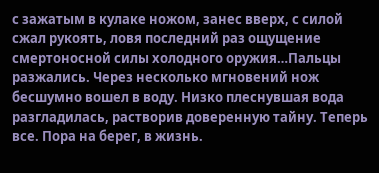с зажатым в кулаке ножом, занес вверх, с силой сжал рукоять, ловя последний раз ощущение смертоносной силы холодного оружия…Пальцы разжались. Через несколько мгновений нож бесшумно вошел в воду. Низко плеснувшая вода разгладилась, растворив доверенную тайну. Теперь все. Пора на берег, в жизнь.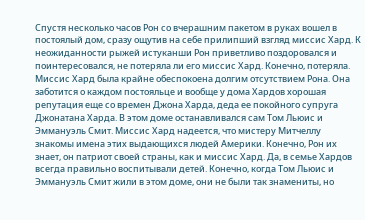Спустя несколько часов Рон со вчерашним пакетом в руках вошел в постоялый дом, сразу ощутив на себе прилипший взгляд миссис Хард. К неожиданности рыжей истуканши Рон приветливо поздоровался и поинтересовался, не потеряла ли его миссис Хард. Конечно, потеряла. Миссис Хард была крайне обеспокоена долгим отсутствием Рона. Она заботится о каждом постояльце и вообще у дома Хардов хорошая репутация еще со времен Джона Харда, деда ее покойного супруга Джонатана Харда. В этом доме останавливался сам Том Льюис и Эммануэль Смит. Миссис Хард надеется, что мистеру Митчеллу знакомы имена этих выдающихся людей Америки. Конечно, Рон их знает, он патриот своей страны, как и миссис Хард. Да, в семье Хардов всегда правильно воспитывали детей. Конечно, когда Том Льюис и Эммануэль Смит жили в этом доме, они не были так знамениты, но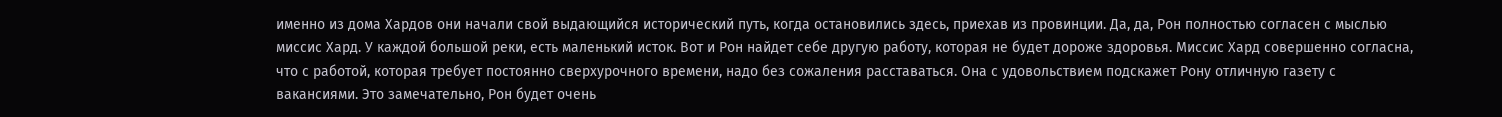именно из дома Хардов они начали свой выдающийся исторический путь, когда остановились здесь, приехав из провинции. Да, да, Рон полностью согласен с мыслью миссис Хард. У каждой большой реки, есть маленький исток. Вот и Рон найдет себе другую работу, которая не будет дороже здоровья. Миссис Хард совершенно согласна, что с работой, которая требует постоянно сверхурочного времени, надо без сожаления расставаться. Она с удовольствием подскажет Рону отличную газету с вакансиями. Это замечательно, Рон будет очень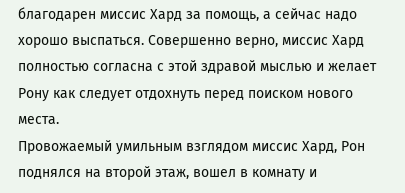благодарен миссис Хард за помощь, а сейчас надо хорошо выспаться. Совершенно верно, миссис Хард полностью согласна с этой здравой мыслью и желает Рону как следует отдохнуть перед поиском нового места.
Провожаемый умильным взглядом миссис Хард, Рон поднялся на второй этаж, вошел в комнату и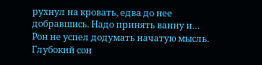рухнул на кровать, едва до нее добравшись. Надо принять ванну и… Рон не успел додумать начатую мысль. Глубокий сон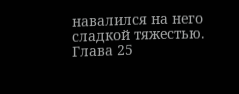навалился на него сладкой тяжестью.
Глава 25